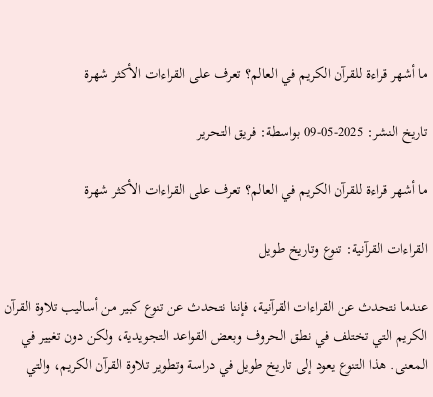ما أشهر قراءة للقرآن الكريم في العالم؟ تعرف على القراءات الأكثر شهرة

تاريخ النشر: 2025-05-09 بواسطة: فريق التحرير

ما أشهر قراءة للقرآن الكريم في العالم؟ تعرف على القراءات الأكثر شهرة

القراءات القرآنية: تنوع وتاريخ طويل

عندما نتحدث عن القراءات القرآنية، فإننا نتحدث عن تنوع كبير من أساليب تلاوة القرآن الكريم التي تختلف في نطق الحروف وبعض القواعد التجويدية، ولكن دون تغيير في المعنى. هذا التنوع يعود إلى تاريخ طويل في دراسة وتطوير تلاوة القرآن الكريم، والتي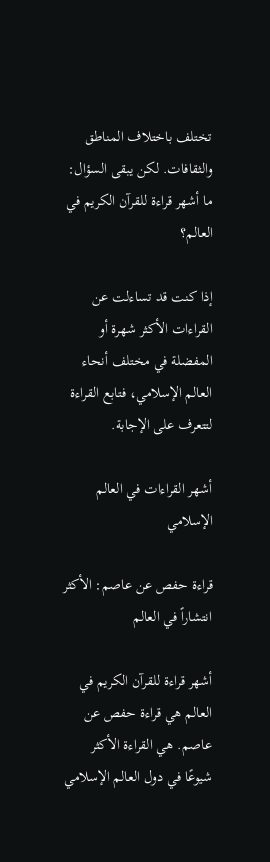تختلف باختلاف المناطق والثقافات. لكن يبقى السؤال: ما أشهر قراءة للقرآن الكريم في العالم؟

إذا كنت قد تساءلت عن القراءات الأكثر شهرة أو المفضلة في مختلف أنحاء العالم الإسلامي، فتابع القراءة لتتعرف على الإجابة.

أشهر القراءات في العالم الإسلامي

قراءة حفص عن عاصم: الأكثر انتشاراً في العالم

أشهر قراءة للقرآن الكريم في العالم هي قراءة حفص عن عاصم. هي القراءة الأكثر شيوعًا في دول العالم الإسلامي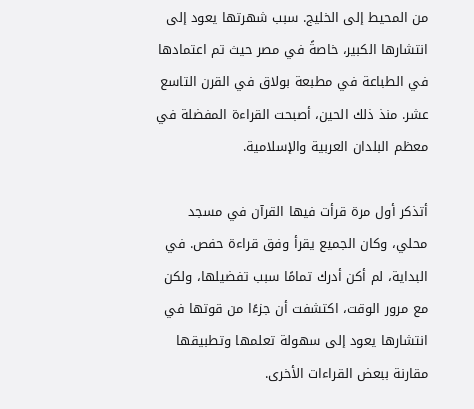من المحيط إلى الخليج. سبب شهرتها يعود إلى انتشارها الكبير، خاصةً في مصر حيث تم اعتمادها في الطباعة في مطبعة بولاق في القرن التاسع عشر. منذ ذلك الحين، أصبحت القراءة المفضلة في معظم البلدان العربية والإسلامية.

أتذكر أول مرة قرأت فيها القرآن في مسجد محلي، وكان الجميع يقرأ وفق قراءة حفص. في البداية، لم أكن أدرك تمامًا سبب تفضيلها، ولكن مع مرور الوقت، اكتشفت أن جزءًا من قوتها في انتشارها يعود إلى سهولة تعلمها وتطبيقها مقارنة ببعض القراءات الأخرى.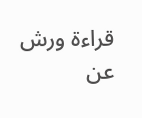قراءة ورش عن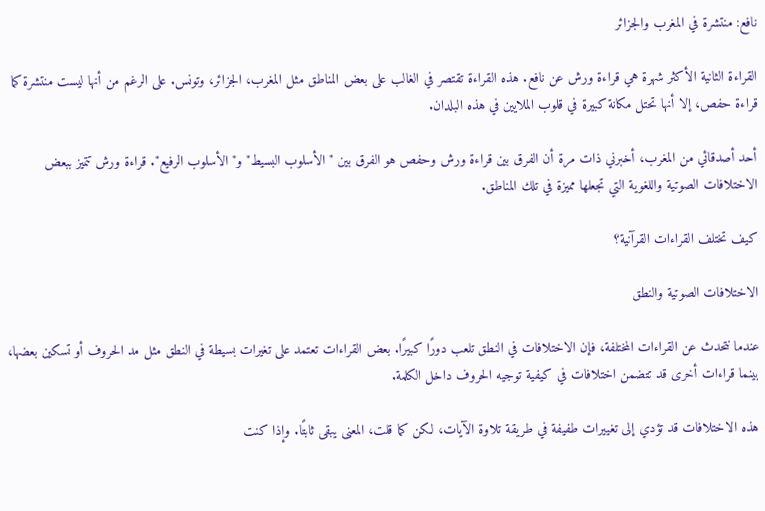نافع: منتشرة في المغرب والجزائر

القراءة الثانية الأكثر شهرة هي قراءة ورش عن نافع. هذه القراءة تقتصر في الغالب على بعض المناطق مثل المغرب، الجزائر، وتونس. على الرغم من أنها ليست منتشرة كما قراءة حفص، إلا أنها تحتل مكانة كبيرة في قلوب الملايين في هذه البلدان.

أحد أصدقائي من المغرب، أخبرني ذات مرة أن الفرق بين قراءة ورش وحفص هو الفرق بين "الأسلوب البسيط" و"الأسلوب الرفيع". قراءة ورش تتميز ببعض الاختلافات الصوتية واللغوية التي تجعلها مميزة في تلك المناطق.

كيف تختلف القراءات القرآنية؟

الاختلافات الصوتية والنطق

عندما نتحدث عن القراءات المختلفة، فإن الاختلافات في النطق تلعب دورًا كبيرًا. بعض القراءات تعتمد على تغيرات بسيطة في النطق مثل مد الحروف أو تسكين بعضها، بينما قراءات أخرى قد تتضمن اختلافات في كيفية توجيه الحروف داخل الكلمة.

هذه الاختلافات قد تؤدي إلى تغييرات طفيفة في طريقة تلاوة الآيات، لكن كما قلت، المعنى يبقى ثابتًا. وإذا كنت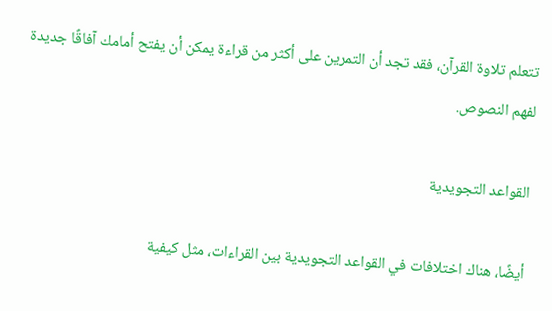تتعلم تلاوة القرآن، فقد تجد أن التمرين على أكثر من قراءة يمكن أن يفتح أمامك آفاقًا جديدة لفهم النصوص.

القواعد التجويدية

أيضًا، هناك اختلافات في القواعد التجويدية بين القراءات، مثل كيفية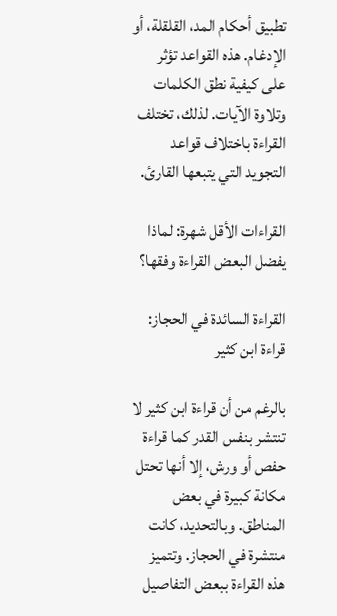تطبيق أحكام المد، القلقلة، أو الإدغام. هذه القواعد تؤثر على كيفية نطق الكلمات وتلاوة الآيات. لذلك، تختلف القراءة باختلاف قواعد التجويد التي يتبعها القارئ.

القراءات الأقل شهرة: لماذا يفضل البعض القراءة وفقها؟

القراءة السائدة في الحجاز: قراءة ابن كثير

بالرغم من أن قراءة ابن كثير لا تنتشر بنفس القدر كما قراءة حفص أو ورش، إلا أنها تحتل مكانة كبيرة في بعض المناطق. وبالتحديد، كانت منتشرة في الحجاز. وتتميز هذه القراءة ببعض التفاصيل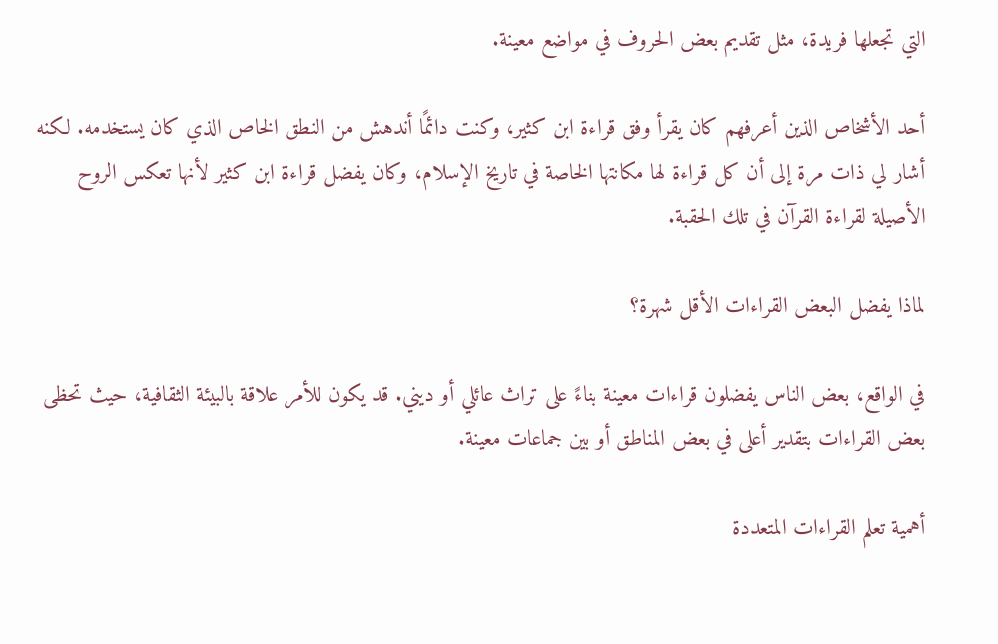التي تجعلها فريدة، مثل تقديم بعض الحروف في مواضع معينة.

أحد الأشخاص الذين أعرفهم كان يقرأ وفق قراءة ابن كثير، وكنت دائمًا أندهش من النطق الخاص الذي كان يستخدمه. لكنه أشار لي ذات مرة إلى أن كل قراءة لها مكانتها الخاصة في تاريخ الإسلام، وكان يفضل قراءة ابن كثير لأنها تعكس الروح الأصيلة لقراءة القرآن في تلك الحقبة.

لماذا يفضل البعض القراءات الأقل شهرة؟

في الواقع، بعض الناس يفضلون قراءات معينة بناءً على تراث عائلي أو ديني. قد يكون للأمر علاقة بالبيئة الثقافية، حيث تحظى بعض القراءات بتقدير أعلى في بعض المناطق أو بين جماعات معينة.

أهمية تعلم القراءات المتعددة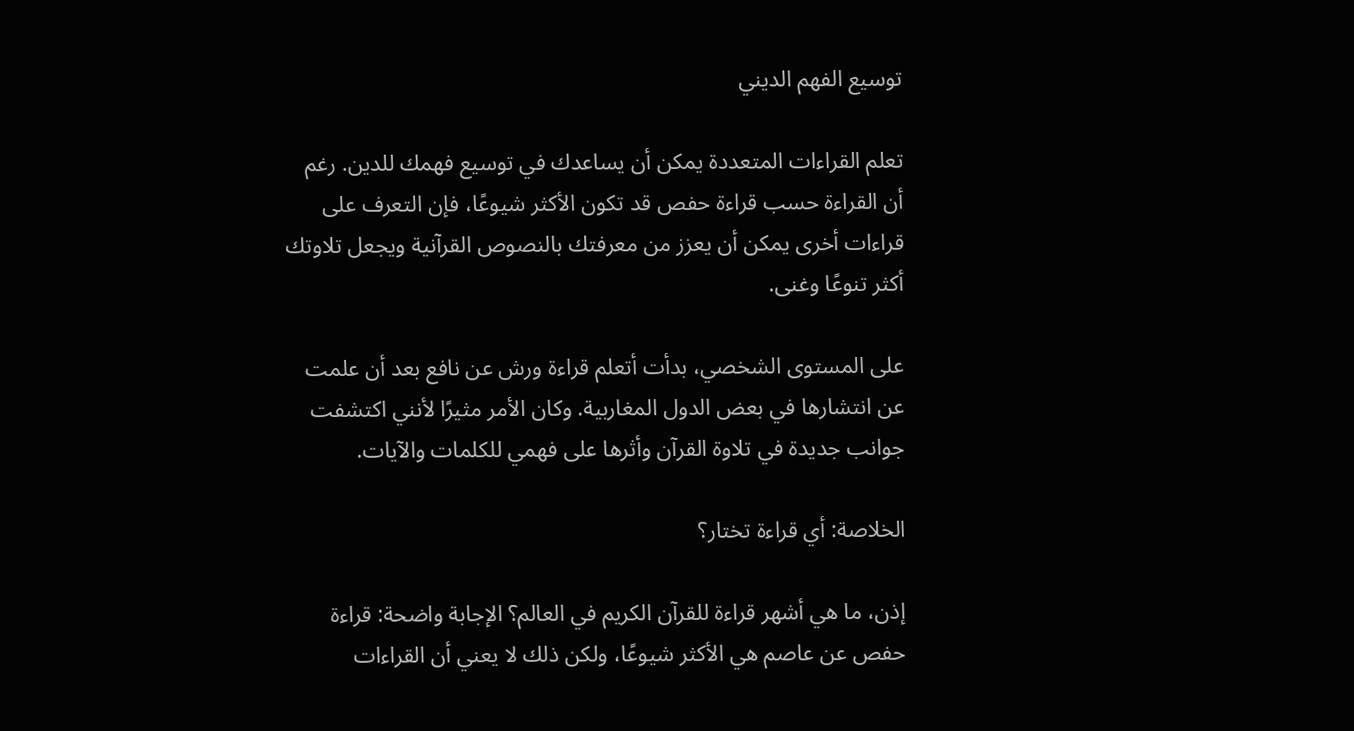توسيع الفهم الديني

تعلم القراءات المتعددة يمكن أن يساعدك في توسيع فهمك للدين. رغم أن القراءة حسب قراءة حفص قد تكون الأكثر شيوعًا، فإن التعرف على قراءات أخرى يمكن أن يعزز من معرفتك بالنصوص القرآنية ويجعل تلاوتك أكثر تنوعًا وغنى.

على المستوى الشخصي، بدأت أتعلم قراءة ورش عن نافع بعد أن علمت عن انتشارها في بعض الدول المغاربية. وكان الأمر مثيرًا لأنني اكتشفت جوانب جديدة في تلاوة القرآن وأثرها على فهمي للكلمات والآيات.

الخلاصة: أي قراءة تختار؟

إذن، ما هي أشهر قراءة للقرآن الكريم في العالم؟ الإجابة واضحة: قراءة حفص عن عاصم هي الأكثر شيوعًا، ولكن ذلك لا يعني أن القراءات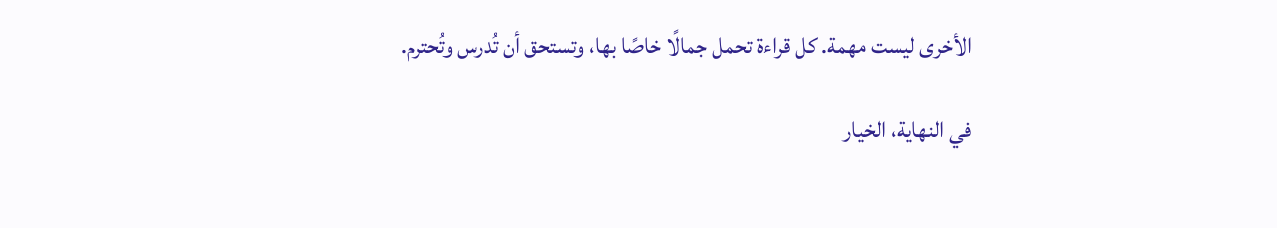الأخرى ليست مهمة. كل قراءة تحمل جمالًا خاصًا بها، وتستحق أن تُدرس وتُحترم.

في النهاية، الخيار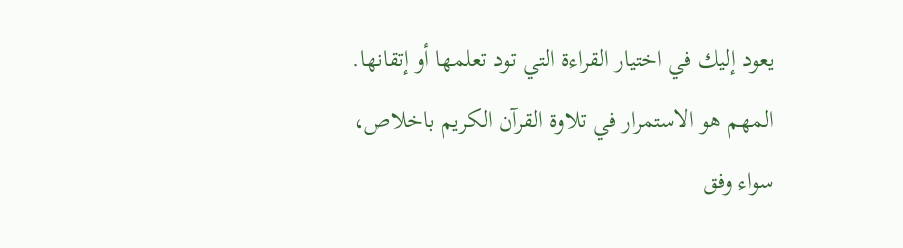يعود إليك في اختيار القراءة التي تود تعلمها أو إتقانها. المهم هو الاستمرار في تلاوة القرآن الكريم باخلاص، سواء وفق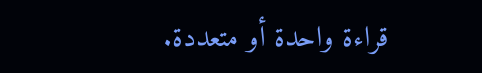قراءة واحدة أو متعددة.